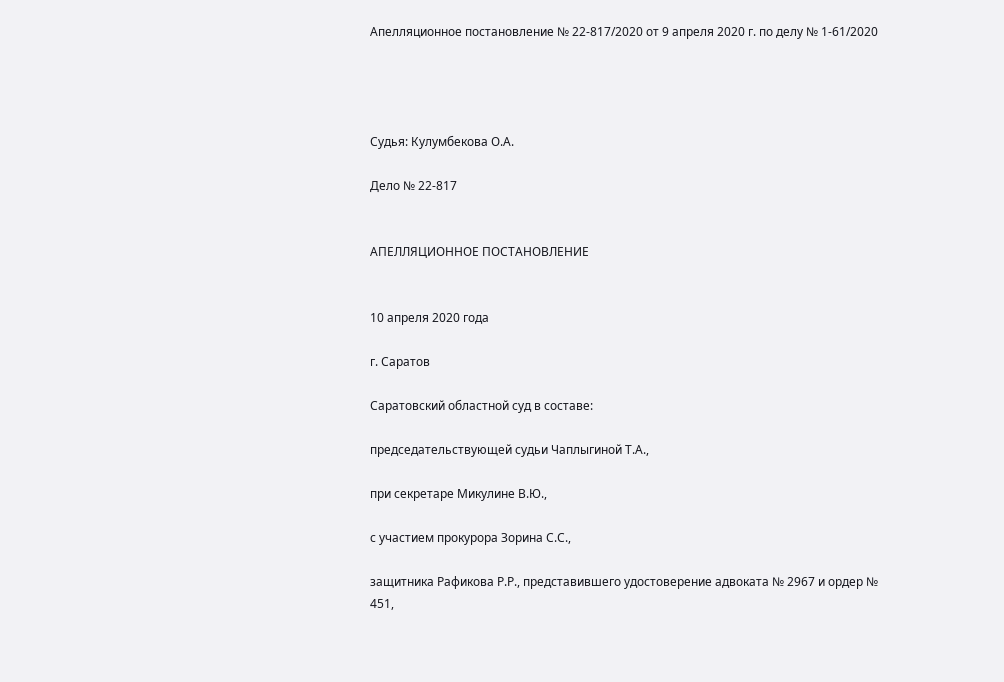Апелляционное постановление № 22-817/2020 от 9 апреля 2020 г. по делу № 1-61/2020




Судья: Кулумбекова О.А.

Дело № 22-817


АПЕЛЛЯЦИОННОЕ ПОСТАНОВЛЕНИЕ


10 апреля 2020 года

г. Саратов

Саратовский областной суд в составе:

председательствующей судьи Чаплыгиной Т.А.,

при секретаре Микулине В.Ю.,

с участием прокурора Зорина С.С.,

защитника Рафикова Р.Р., представившего удостоверение адвоката № 2967 и ордер № 451,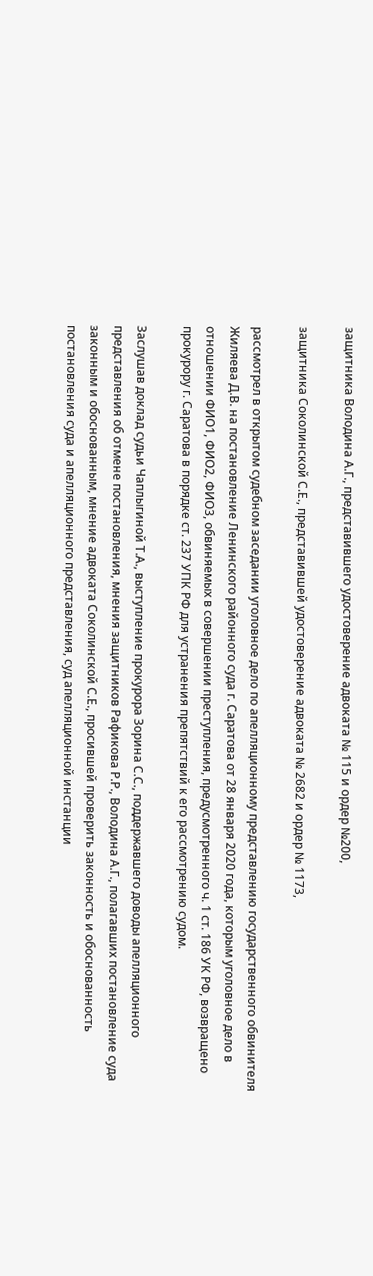защитника Володина А.Г., представившего удостоверение адвоката № 115 и ордер №200,

защитника Соколинской С.Е., представившей удостоверение адвоката № 2682 и ордер № 1173,

рассмотрел в открытом судебном заседании уголовное дело по апелляционному представлению государственного обвинителя Жиляева Д.В. на постановление Ленинского районного суда г. Саратова от 28 января 2020 года, которым уголовное дело в отношении ФИО1, ФИО2, ФИО3, обвиняемых в совершении преступления, предусмотренного ч. 1 ст. 186 УК РФ, возвращено прокурору г. Саратова в порядке ст. 237 УПК РФ для устранения препятствий к его рассмотрению судом.

Заслушав доклад судьи Чаплыгиной Т.А., выступление прокурора Зорина С.С., поддержавшего доводы апелляционного представления об отмене постановления, мнения защитников Рафикова Р.Р., Володина А.Г., полагавших постановление суда законным и обоснованным, мнение адвоката Соколинской С.Е., просившей проверить законность и обоснованность постановления суда и апелляционного представления, суд апелляционной инстанции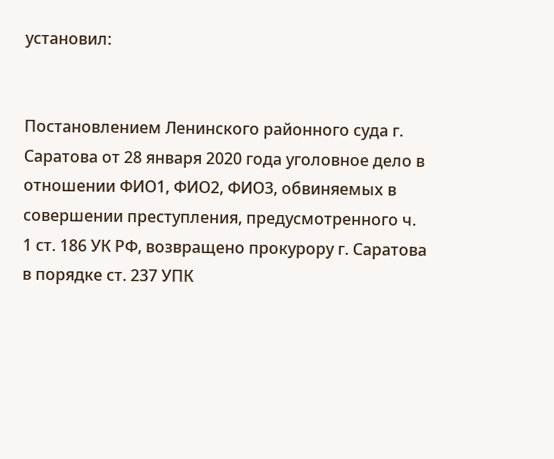установил:


Постановлением Ленинского районного суда г. Саратова от 28 января 2020 года уголовное дело в отношении ФИО1, ФИО2, ФИО3, обвиняемых в совершении преступления, предусмотренного ч. 1 ст. 186 УК РФ, возвращено прокурору г. Саратова в порядке ст. 237 УПК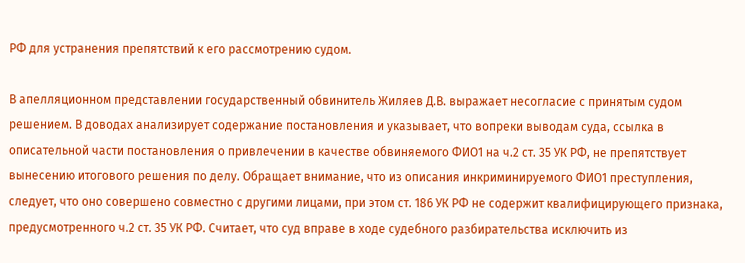РФ для устранения препятствий к его рассмотрению судом.

В апелляционном представлении государственный обвинитель Жиляев Д.В. выражает несогласие с принятым судом решением. В доводах анализирует содержание постановления и указывает, что вопреки выводам суда, ссылка в описательной части постановления о привлечении в качестве обвиняемого ФИО1 на ч.2 ст. 35 УК РФ, не препятствует вынесению итогового решения по делу. Обращает внимание, что из описания инкриминируемого ФИО1 преступления, следует, что оно совершено совместно с другими лицами, при этом ст. 186 УК РФ не содержит квалифицирующего признака, предусмотренного ч.2 ст. 35 УК РФ. Считает, что суд вправе в ходе судебного разбирательства исключить из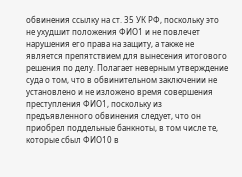обвинения ссылку на ст. 35 УК РФ, поскольку это не ухудшит положения ФИО1 и не повлечет нарушения его права на защиту, а также не является препятствием для вынесения итогового решения по делу. Полагает неверным утверждение суда о том, что в обвинительном заключении не установлено и не изложено время совершения преступления ФИО1, поскольку из предъявленного обвинения следует, что он приобрел поддельные банкноты, в том числе те, которые сбыл ФИО10 в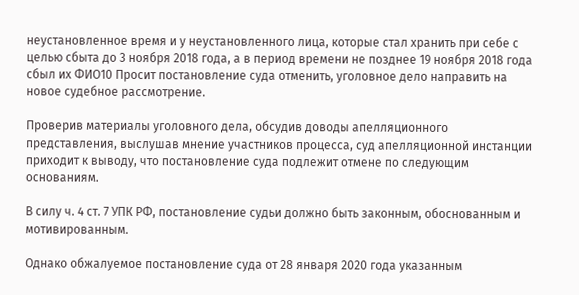неустановленное время и у неустановленного лица, которые стал хранить при себе с целью сбыта до 3 ноября 2018 года, а в период времени не позднее 19 ноября 2018 года сбыл их ФИО10 Просит постановление суда отменить, уголовное дело направить на новое судебное рассмотрение.

Проверив материалы уголовного дела, обсудив доводы апелляционного представления, выслушав мнение участников процесса, суд апелляционной инстанции приходит к выводу, что постановление суда подлежит отмене по следующим основаниям.

В силу ч. 4 ст. 7 УПК РФ, постановление судьи должно быть законным, обоснованным и мотивированным.

Однако обжалуемое постановление суда от 28 января 2020 года указанным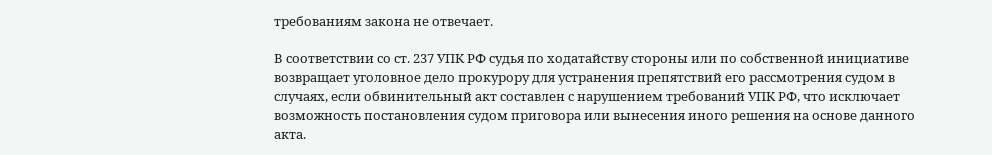требованиям закона не отвечает.

В соответствии со ст. 237 УПК РФ судья по ходатайству стороны или по собственной инициативе возвращает уголовное дело прокурору для устранения препятствий его рассмотрения судом в случаях, если обвинительный акт составлен с нарушением требований УПК РФ, что исключает возможность постановления судом приговора или вынесения иного решения на основе данного акта.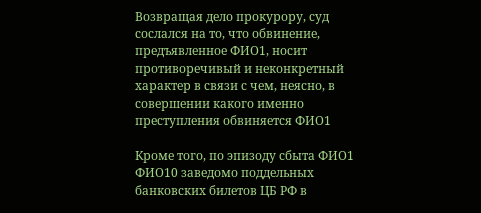Возвращая дело прокурору, суд сослался на то, что обвинение, предъявленное ФИО1, носит противоречивый и неконкретный характер в связи с чем, неясно, в совершении какого именно преступления обвиняется ФИО1

Кроме того, по эпизоду сбыта ФИО1 ФИО10 заведомо поддельных банковских билетов ЦБ РФ в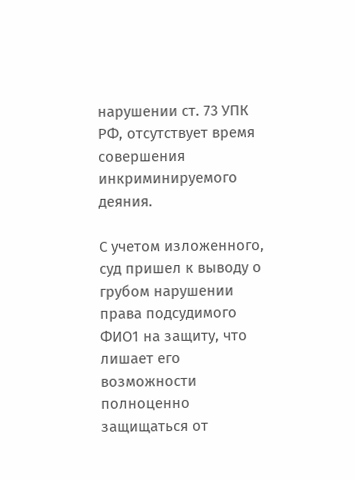нарушении ст. 73 УПК РФ, отсутствует время совершения инкриминируемого деяния.

С учетом изложенного, суд пришел к выводу о грубом нарушении права подсудимого ФИО1 на защиту, что лишает его возможности полноценно защищаться от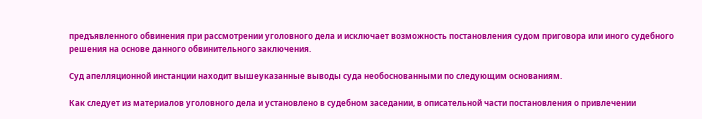предъявленного обвинения при рассмотрении уголовного дела и исключает возможность постановления судом приговора или иного судебного решения на основе данного обвинительного заключения.

Суд апелляционной инстанции находит вышеуказанные выводы суда необоснованными по следующим основаниям.

Как следует из материалов уголовного дела и установлено в судебном заседании, в описательной части постановления о привлечении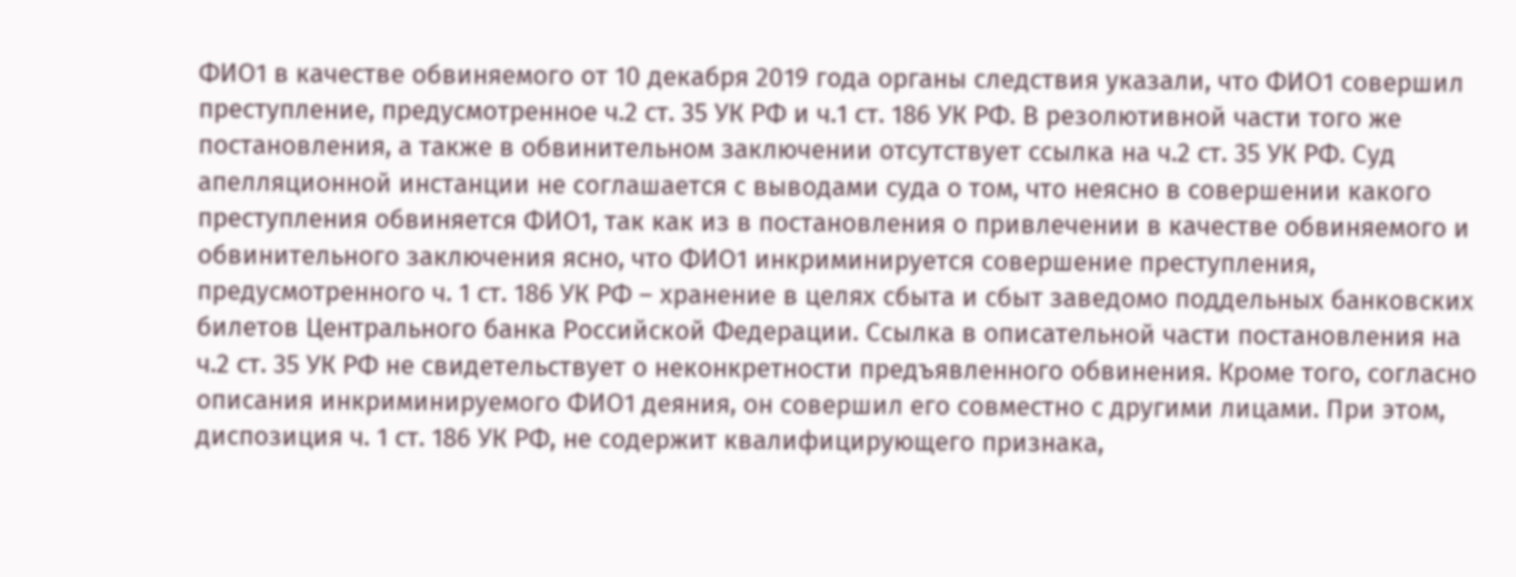ФИО1 в качестве обвиняемого от 10 декабря 2019 года органы следствия указали, что ФИО1 совершил преступление, предусмотренное ч.2 ст. 35 УК РФ и ч.1 ст. 186 УК РФ. В резолютивной части того же постановления, а также в обвинительном заключении отсутствует ссылка на ч.2 ст. 35 УК РФ. Суд апелляционной инстанции не соглашается с выводами суда о том, что неясно в совершении какого преступления обвиняется ФИО1, так как из в постановления о привлечении в качестве обвиняемого и обвинительного заключения ясно, что ФИО1 инкриминируется совершение преступления, предусмотренного ч. 1 ст. 186 УК РФ – хранение в целях сбыта и сбыт заведомо поддельных банковских билетов Центрального банка Российской Федерации. Ссылка в описательной части постановления на ч.2 ст. 35 УК РФ не свидетельствует о неконкретности предъявленного обвинения. Кроме того, согласно описания инкриминируемого ФИО1 деяния, он совершил его совместно с другими лицами. При этом, диспозиция ч. 1 ст. 186 УК РФ, не содержит квалифицирующего признака,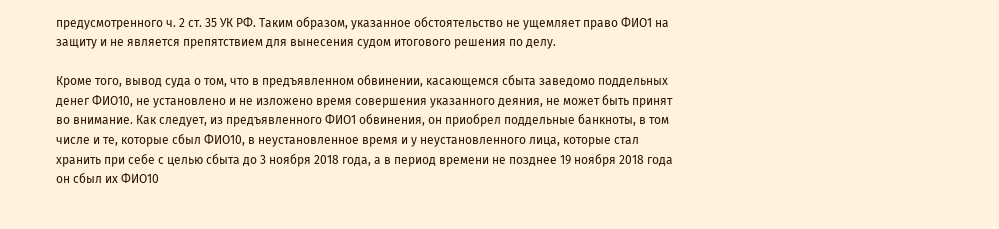предусмотренного ч. 2 ст. 35 УК РФ. Таким образом, указанное обстоятельство не ущемляет право ФИО1 на защиту и не является препятствием для вынесения судом итогового решения по делу.

Кроме того, вывод суда о том, что в предъявленном обвинении, касающемся сбыта заведомо поддельных денег ФИО10, не установлено и не изложено время совершения указанного деяния, не может быть принят во внимание. Как следует, из предъявленного ФИО1 обвинения, он приобрел поддельные банкноты, в том числе и те, которые сбыл ФИО10, в неустановленное время и у неустановленного лица, которые стал хранить при себе с целью сбыта до 3 ноября 2018 года, а в период времени не позднее 19 ноября 2018 года он сбыл их ФИО10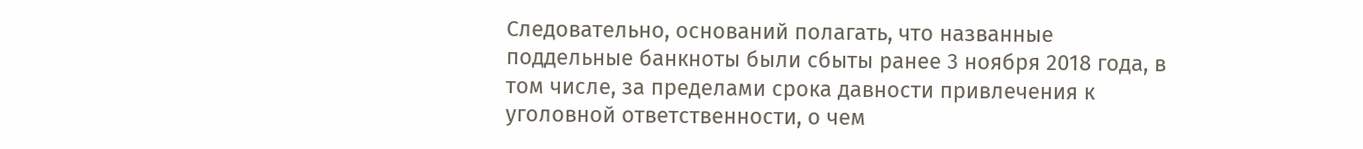Следовательно, оснований полагать, что названные поддельные банкноты были сбыты ранее 3 ноября 2018 года, в том числе, за пределами срока давности привлечения к уголовной ответственности, о чем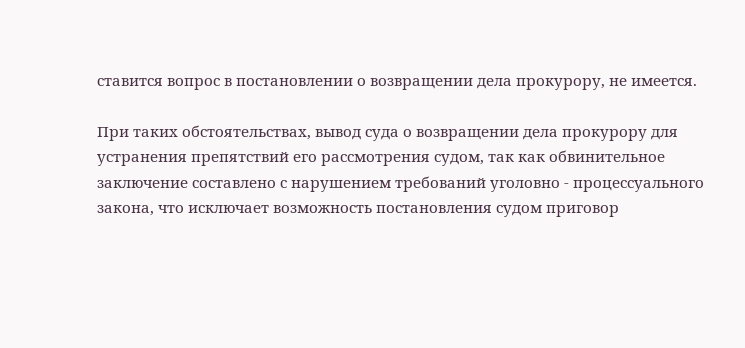ставится вопрос в постановлении о возвращении дела прокурору, не имеется.

При таких обстоятельствах, вывод суда о возвращении дела прокурору для устранения препятствий его рассмотрения судом, так как обвинительное заключение составлено с нарушением требований уголовно - процессуального закона, что исключает возможность постановления судом приговор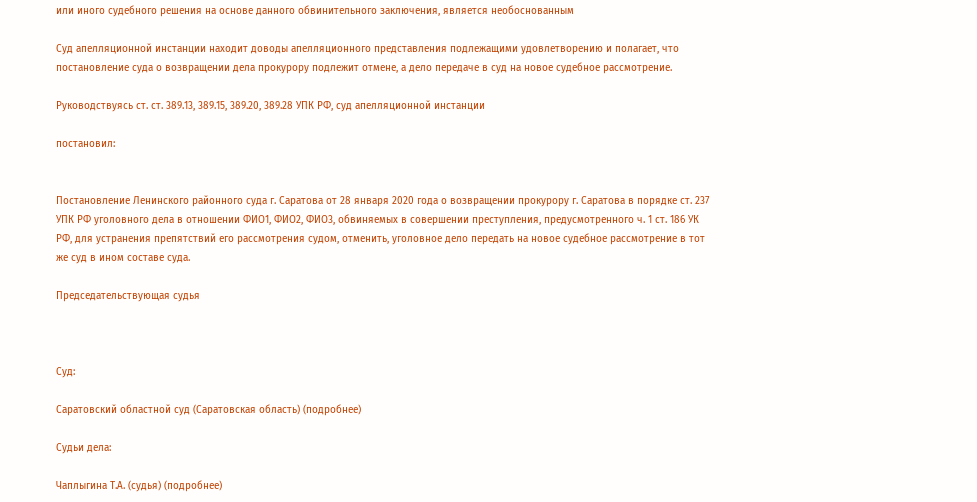или иного судебного решения на основе данного обвинительного заключения, является необоснованным

Суд апелляционной инстанции находит доводы апелляционного представления подлежащими удовлетворению и полагает, что постановление суда о возвращении дела прокурору подлежит отмене, а дело передаче в суд на новое судебное рассмотрение.

Руководствуясь ст. ст. 389.13, 389.15, 389.20, 389.28 УПК РФ, суд апелляционной инстанции

постановил:


Постановление Ленинского районного суда г. Саратова от 28 января 2020 года о возвращении прокурору г. Саратова в порядке ст. 237 УПК РФ уголовного дела в отношении ФИО1, ФИО2, ФИО3, обвиняемых в совершении преступления, предусмотренного ч. 1 ст. 186 УК РФ, для устранения препятствий его рассмотрения судом, отменить, уголовное дело передать на новое судебное рассмотрение в тот же суд в ином составе суда.

Председательствующая судья



Суд:

Саратовский областной суд (Саратовская область) (подробнее)

Судьи дела:

Чаплыгина Т.А. (судья) (подробнее)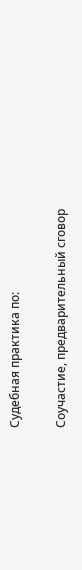Судебная практика по:

Соучастие, предварительный сговор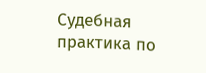Судебная практика по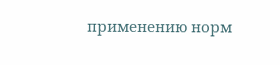применению норм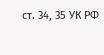ст. 34, 35 УК РФ